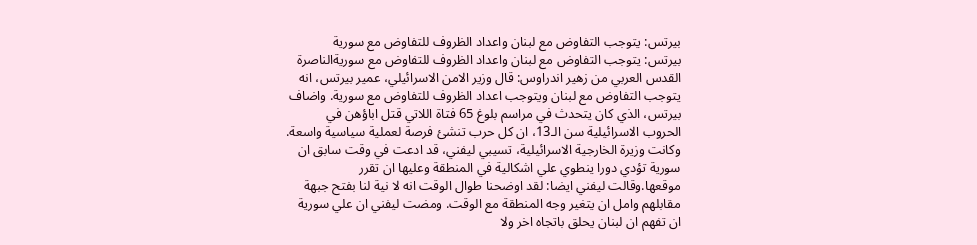بيرتس: يتوجب التفاوض مع لبنان واعداد الظروف للتفاوض مع سورية
بيرتس: يتوجب التفاوض مع لبنان واعداد الظروف للتفاوض مع سوريةالناصرة القدس العربي من زهير اندراوس: قال وزير الامن الاسرائيلي، عمير بيرتس، انه يتوجب التفاوض مع لبنان ويتوجب اعداد الظروف للتفاوض مع سورية. واضاف بيرتس، الذي كان يتحدث في مراسم بلوغ 65 فتاة اللاتي قتل اباؤهن في الحروب الاسرائيلية سن الـ13، ان كل حرب تنشئ فرصة لعملية سياسية واسعة. وكانت وزيرة الخارجية الاسرائيلية، تسيبي ليفني، قد ادعت في وقت سابق ان سورية تؤدي دورا ينطوي علي اشكالية في المنطقة وعليها ان تقرر موقعها.وقالت ليفني ايضا: لقد اوضحنا طوال الوقت انه لا نية لنا بفتح جبهة مقابلهم وامل ان يتغير وجه المنطقة مع الوقت. ومضت ليفني ان علي سورية ان تفهم ان لبنان يحلق باتجاه اخر ولا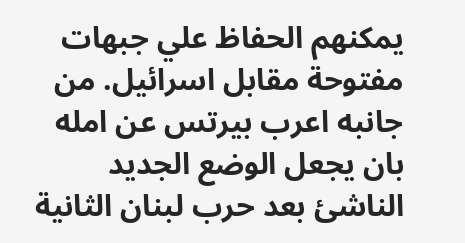يمكنهم الحفاظ علي جبهات مفتوحة مقابل اسرائيل. من جانبه اعرب بيرتس عن امله بان يجعل الوضع الجديد الناشئ بعد حرب لبنان الثانية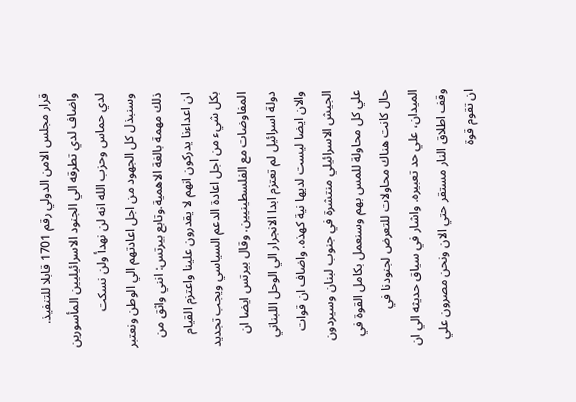قرار مجلس الامن الدولي رقم 1701 قابلا للتنفيذ. واضاف لدي تطرقه الي الجنود الاسرائيليين المأسورين لدي حماس وحزب الله انه لن نهدأ ولن نسكت وسنبذل كل الجهود من اجل اعادتهم الي الوطن ونعتبر ذلك مهمة بالغة الاهمية.وتابع بيرتس: انني واثق من ان اعداءنا يدركون انهم لا يقدرون علينا واعتزم القيام بكل شيء من اجل اعادة الدعم السياسي ويجب تجديد المفاوضات مع الفلسطينيين. وقال بيرتس ايضا ان دولة اسرائيل لم تعتزم ابدا الانجرار الي الوحل اللبناني والان ايضا ليست لديها نية كهذه. واضاف ان قوات الجيش الاسرائيلي منتشرة في جنوب لبنان وسيردون علي كل محاولة للمس بهم وسنعمل بكامل القوة في حال كانت هناك محاولات للتعرض لجنودنا في الميدان، علي حد تعبيره. واشار في سياق حديثه الي ان وقف اطلاق النار مستقر حتي الان ونحن مصرون علي ان تقوم قوة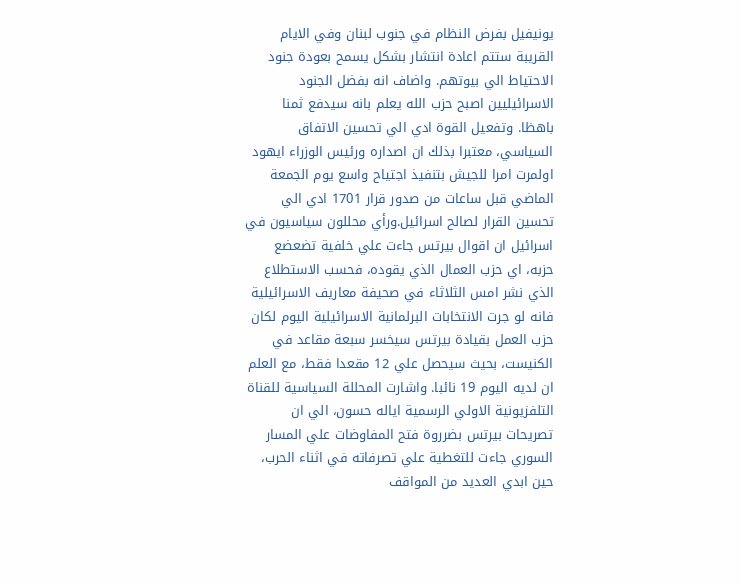يونيفيل بفرض النظام في جنوب لبنان وفي الايام القريبة ستتم اعادة انتشار بشكل يسمح بعودة جنود الاحتياط الي بيوتهم. واضاف انه بفضل الجنود الاسرائيليين اصبح حزب الله يعلم بانه سيدفع ثمنا باهظا. وتفعيل القوة ادي الي تحسين الاتفاق السياسي، معتبرا بذلك ان اصداره ورئيس الوزراء ايهود اولمرت امرا للجيش بتنفيذ اجتياح واسع يوم الجمعة الماضي قبل ساعات من صدور قرار 1701 ادي الي تحسين القرار لصالح اسرائيل.ورأي محللون سياسيون في اسرائيل ان اقوال بيرتس جاءت علي خلفية تضعضع حزبه، اي حزب العمال الذي يقوده، فحسب الاستطلاع الذي نشر امس الثلاثاء في صحيفة معاريف الاسرائيلية فانه لو جرت الانتخابات البرلمانية الاسرائيلية اليوم لكان حزب العمل بقيادة بيرتس سيخسر سبعة مقاعد في الكنيست، بحيث سيحصل علي 12 مقعدا فقط، مع العلم ان لديه اليوم 19 نائبا. واشارت المحللة السياسية للقناة التلفزيونية الاولي الرسمية اياله حسون، الي ان تصريحات بيرتس بضرروة فتح المفاوضات علي المسار السوري جاءت للتغطية علي تصرفاته في اثناء الحرب، حين ابدي العديد من المواقف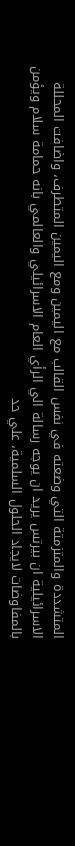المتشددة والمتزمتة التي وضعته في نفس القالب مع اليمين ومع اليمين المتطرف، واضافت المحللة الاسرائيلية ان بيرتس يريد ان يوجه رسالة الي الرأي العام الاسرائيلي والعالمي بانه حمامة سلام ويؤمن بالمفاوضات لايجاد الحلول السلمية، علي حد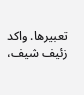تعبيرها. واكد زئيف شيف،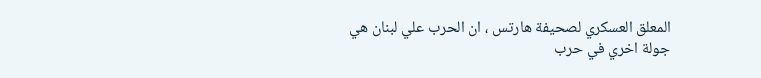المعلق العسكري لصحيفة هارتس ، ان الحرب علي لبنان هي جولة اخري في حرب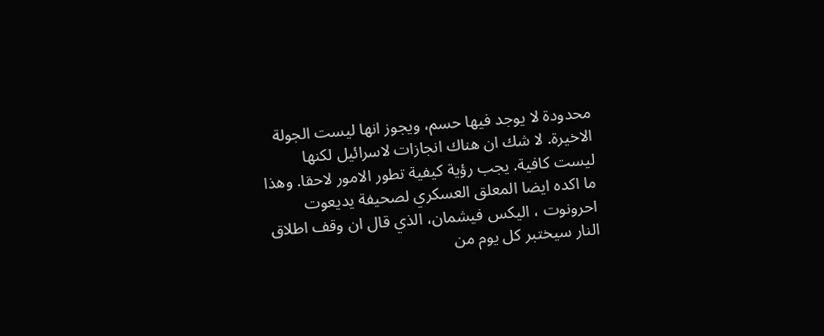محدودة لا يوجد فيها حسم، ويجوز انها ليست الجولة الاخيرة. لا شك ان هناك انجازات لاسرائيل لكنها ليست كافية. يجب رؤية كيفية تطور الامور لاحقا. وهذا ما اكده ايضا المعلق العسكري لصحيفة يديعوت احرونوت ، اليكس فيشمان، الذي قال ان وقف اطلاق النار سيختبر كل يوم من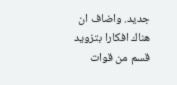جديد. واضاف ان هناك افكارا بتزويد قسم من قوات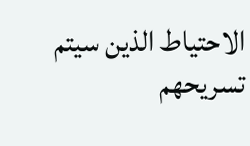الاحتياط الذين سيتم تسريحهم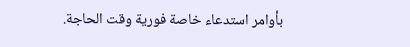بأوامر استدعاء خاصة فورية وقت الحاجة.